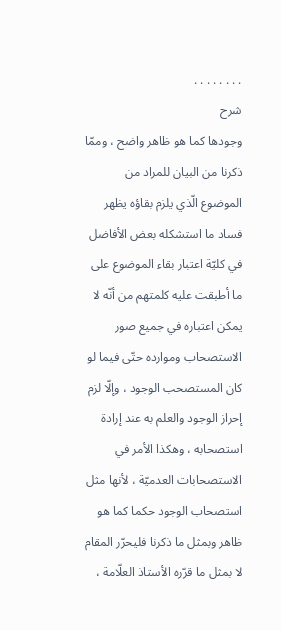. . . . . . . .
شرح
وجودها كما هو ظاهر واضح ، وممّا ذكرنا من البيان للمراد من الموضوع الّذي يلزم بقاؤه يظهر فساد ما استشكله بعض الأفاضل في كليّة اعتبار بقاء الموضوع على ما أطبقت عليه كلمتهم من أنّه لا يمكن اعتباره في جميع صور الاستصحاب وموارده حتّى فيما لو كان المستصحب الوجود ، وإلّا لزم إحراز الوجود والعلم به عند إرادة استصحابه ، وهكذا الأمر في الاستصحابات العدميّة ، لأنها مثل استصحاب الوجود حكما كما هو ظاهر وبمثل ما ذكرنا فليحرّر المقام لا بمثل ما قرّره الأستاذ العلّامة ،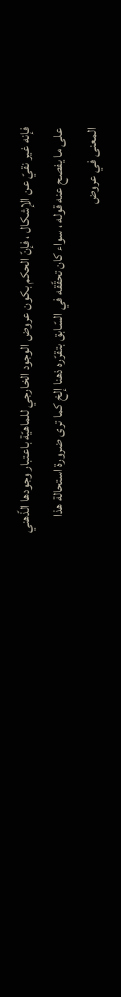فإنه غير نقيّ عن الإشكال ، فإنّ الحكم بكون عروض الوجود الخارجي للماهيّة باعتبار وجودها الذّهني على ما يفصح عنه قوله ، سواء كان تحقّقه في السّابق بتقرّره ذهنا إلخ كما ترى ضرورة استحالة هذا المعنى في عروض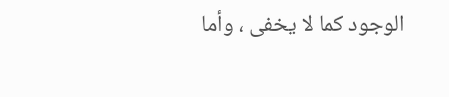الوجود كما لا يخفى ، وأما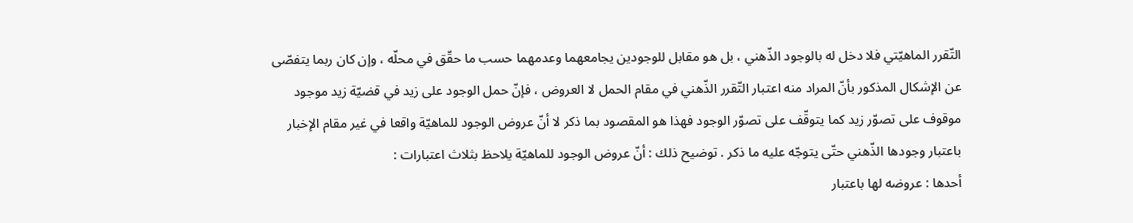التّقرر الماهيّتي فلا دخل له بالوجود الذّهني ، بل هو مقابل للوجودين يجامعهما وعدمهما حسب ما حقّق في محلّه ، وإن كان ربما يتفصّى عن الإشكال المذكور بأنّ المراد منه اعتبار التّقرر الذّهني في مقام الحمل لا العروض ، فإنّ حمل الوجود على زيد في قضيّة زيد موجود موقوف على تصوّر زيد كما يتوقّف على تصوّر الوجود فهذا هو المقصود بما ذكر لا أنّ عروض الوجود للماهيّة واقعا في غير مقام الإخبار باعتبار وجودها الذّهني حتّى يتوجّه عليه ما ذكر . توضيح ذلك : أنّ عروض الوجود للماهيّة يلاحظ بثلاث اعتبارات :
أحدها : عروضه لها باعتبار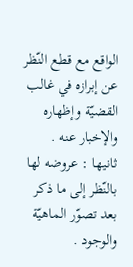الواقع مع قطع النّظر عن إبرازه في غالب القضيّة وإظهاره والإخبار عنه .
ثانيها : عروضه لها بالنّظر إلى ما ذكر بعد تصوّر الماهيّة والوجود .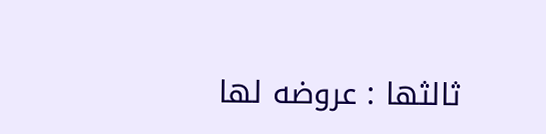ثالثها : عروضه لها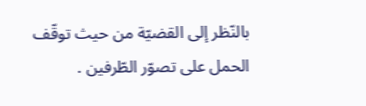بالنّظر إلى القضيّة من حيث توقّف الحمل على تصوّر الطّرفين .